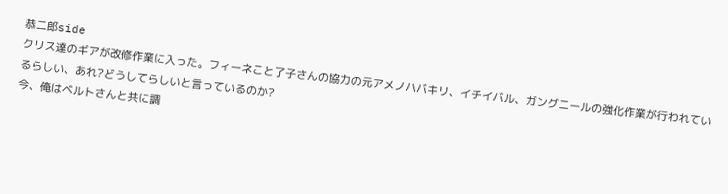恭二郎side
クリス達のギアが改修作業に入った。フィーネこと了子さんの協力の元アメノハバキリ、イチイバル、ガングニールの強化作業が行われているらしい、あれ?どうしてらしいと言っているのか?
今、俺はベルトさんと共に調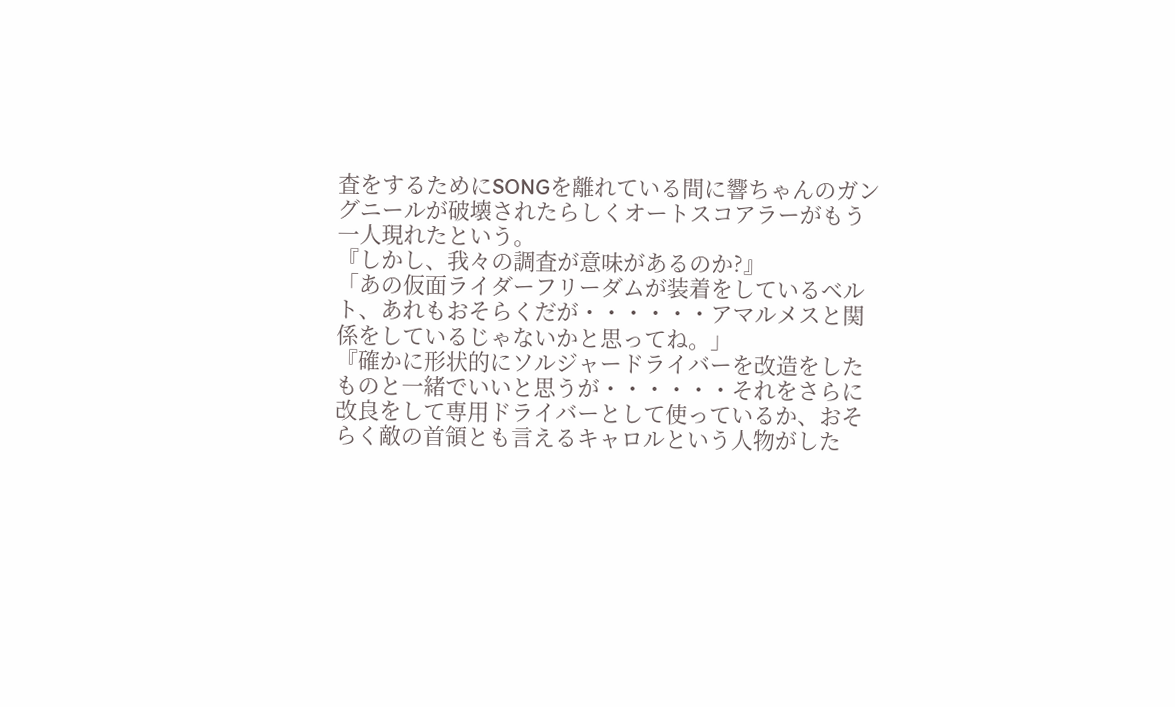査をするためにSONGを離れている間に響ちゃんのガングニールが破壊されたらしくオートスコアラーがもう一人現れたという。
『しかし、我々の調査が意味があるのか?』
「あの仮面ライダーフリーダムが装着をしているベルト、あれもおそらくだが・・・・・・アマルメスと関係をしているじゃないかと思ってね。」
『確かに形状的にソルジャードライバーを改造をしたものと一緒でいいと思うが・・・・・・それをさらに改良をして専用ドライバーとして使っているか、おそらく敵の首領とも言えるキャロルという人物がした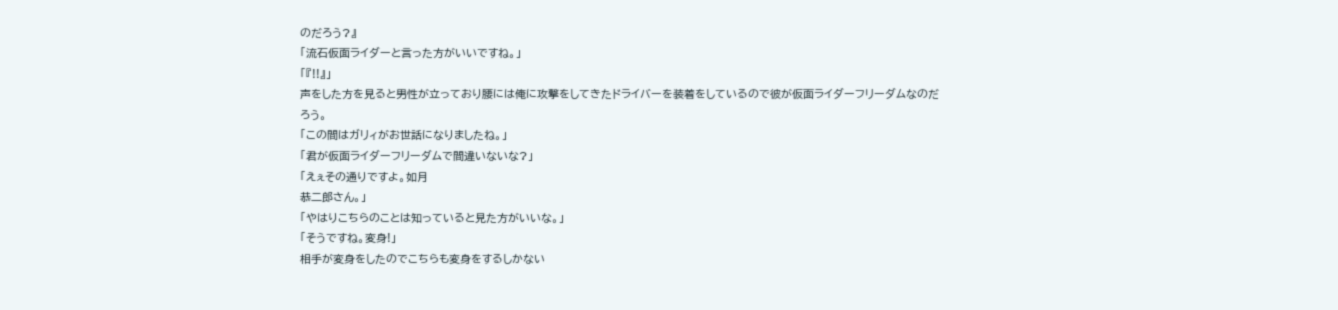のだろう?』
「流石仮面ライダーと言った方がいいですね。」
「『!!』」
声をした方を見ると男性が立っており腰には俺に攻撃をしてきたドライバーを装着をしているので彼が仮面ライダーフリーダムなのだろう。
「この間はガリィがお世話になりましたね。」
「君が仮面ライダーフリーダムで間違いないな?」
「えぇその通りですよ。如月
恭二郎さん。」
「やはりこちらのことは知っていると見た方がいいな。」
「そうですね。変身!」
相手が変身をしたのでこちらも変身をするしかない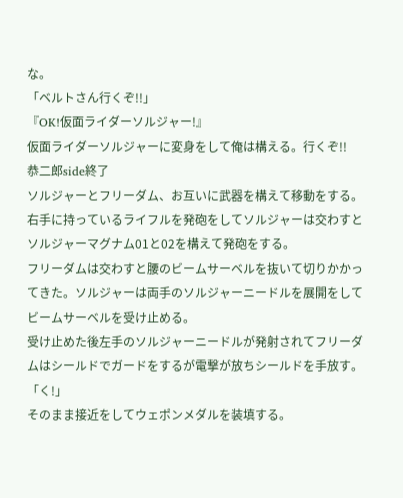な。
「ベルトさん行くぞ!!」
『OK!仮面ライダーソルジャー!』
仮面ライダーソルジャーに変身をして俺は構える。行くぞ!!
恭二郎side終了
ソルジャーとフリーダム、お互いに武器を構えて移動をする。右手に持っているライフルを発砲をしてソルジャーは交わすとソルジャーマグナム01と02を構えて発砲をする。
フリーダムは交わすと腰のビームサーベルを抜いて切りかかってきた。ソルジャーは両手のソルジャーニードルを展開をしてビームサーベルを受け止める。
受け止めた後左手のソルジャーニードルが発射されてフリーダムはシールドでガードをするが電撃が放ちシールドを手放す。
「く!」
そのまま接近をしてウェポンメダルを装填する。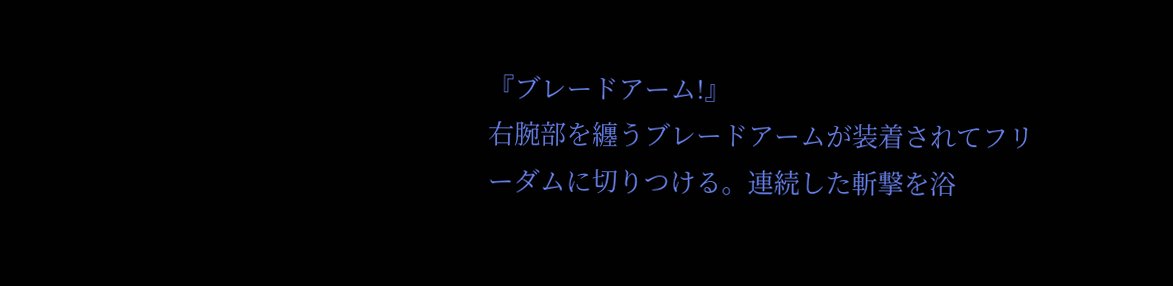『ブレードアーム!』
右腕部を纏うブレードアームが装着されてフリーダムに切りつける。連続した斬撃を浴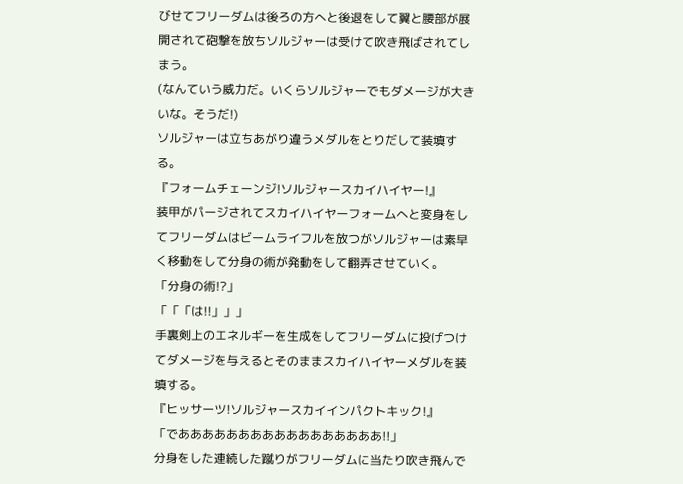びせてフリーダムは後ろの方へと後退をして翼と腰部が展開されて砲撃を放ちソルジャーは受けて吹き飛ばされてしまう。
(なんていう威力だ。いくらソルジャーでもダメージが大きいな。そうだ!)
ソルジャーは立ちあがり違うメダルをとりだして装填する。
『フォームチェーンジ!ソルジャースカイハイヤー!』
装甲がパージされてスカイハイヤーフォームへと変身をしてフリーダムはビームライフルを放つがソルジャーは素早く移動をして分身の術が発動をして翻弄させていく。
「分身の術!?」
「「「は!!」」」
手裏剣上のエネルギーを生成をしてフリーダムに投げつけてダメージを与えるとそのままスカイハイヤーメダルを装填する。
『ヒッサーツ!ソルジャースカイインパクトキック!』
「であああああああああああああああああ!!」
分身をした連続した蹴りがフリーダムに当たり吹き飛んで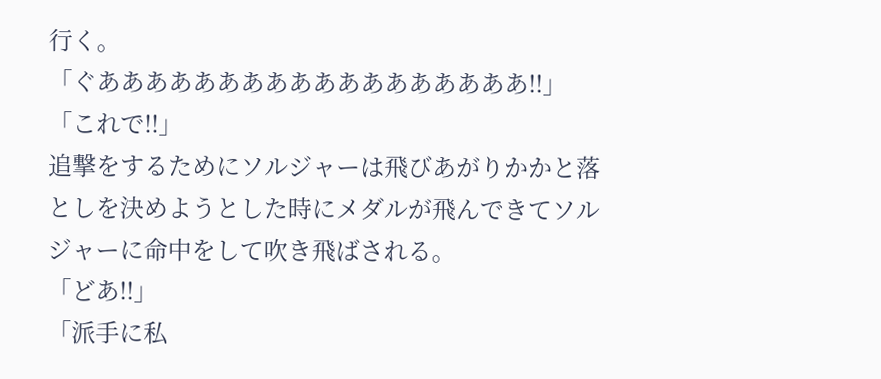行く。
「ぐああああああああああああああああああ!!」
「これで!!」
追撃をするためにソルジャーは飛びあがりかかと落としを決めようとした時にメダルが飛んできてソルジャーに命中をして吹き飛ばされる。
「どあ!!」
「派手に私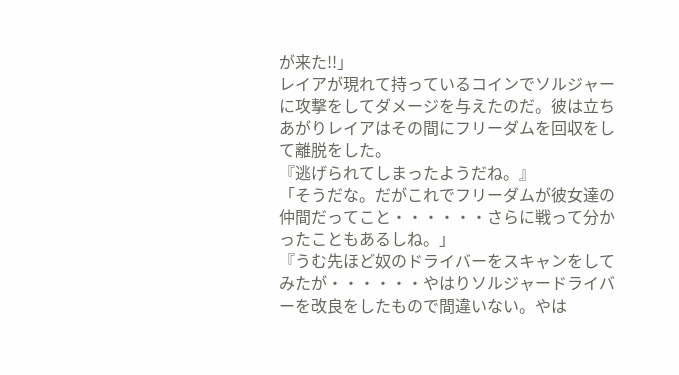が来た!!」
レイアが現れて持っているコインでソルジャーに攻撃をしてダメージを与えたのだ。彼は立ちあがりレイアはその間にフリーダムを回収をして離脱をした。
『逃げられてしまったようだね。』
「そうだな。だがこれでフリーダムが彼女達の仲間だってこと・・・・・・さらに戦って分かったこともあるしね。」
『うむ先ほど奴のドライバーをスキャンをしてみたが・・・・・・やはりソルジャードライバーを改良をしたもので間違いない。やは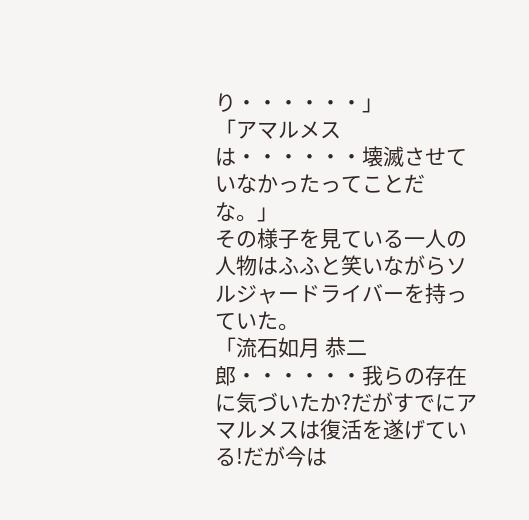り・・・・・・」
「アマルメスは・・・・・・壊滅させていなかったってことだな。」
その様子を見ている一人の人物はふふと笑いながらソルジャードライバーを持っていた。
「流石如月 恭二郎・・・・・・我らの存在に気づいたか?だがすでにアマルメスは復活を遂げている!だが今は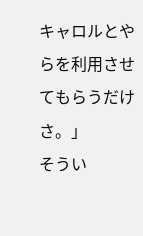キャロルとやらを利用させてもらうだけさ。」
そうい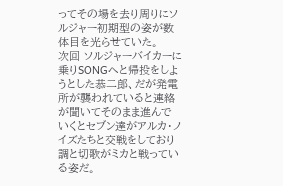ってその場を去り周りにソルジャー初期型の姿が数体目を光らせていた。
次回 ソルジャーバイカーに乗りSONGへと帰投をしようとした恭二郎、だが発電所が襲われていると連絡が聞いてそのまま進んでいくとセブン達がアルカ・ノイズたちと交戦をしており調と切歌がミカと戦っている姿だ。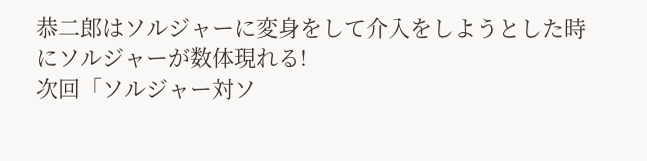恭二郎はソルジャーに変身をして介入をしようとした時にソルジャーが数体現れる!
次回「ソルジャー対ソ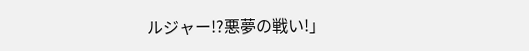ルジャー!?悪夢の戦い!」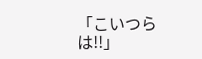「こいつらは!!」